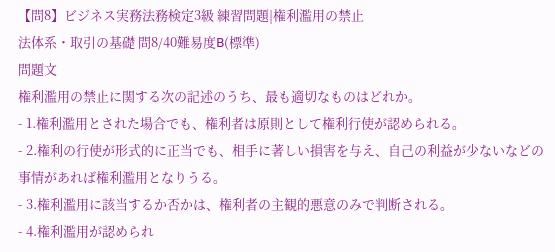【問8】ビジネス実務法務検定3級 練習問題|権利濫用の禁止
法体系・取引の基礎 問8/40難易度B(標準)
問題文
権利濫用の禁止に関する次の記述のうち、最も適切なものはどれか。
- 1.権利濫用とされた場合でも、権利者は原則として権利行使が認められる。
- 2.権利の行使が形式的に正当でも、相手に著しい損害を与え、自己の利益が少ないなどの事情があれば権利濫用となりうる。
- 3.権利濫用に該当するか否かは、権利者の主観的悪意のみで判断される。
- 4.権利濫用が認められ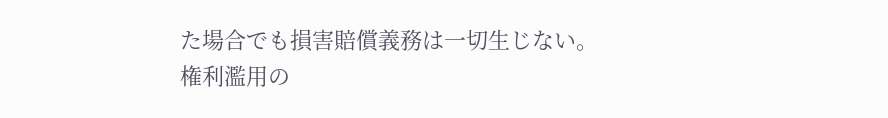た場合でも損害賠償義務は一切生じない。
権利濫用の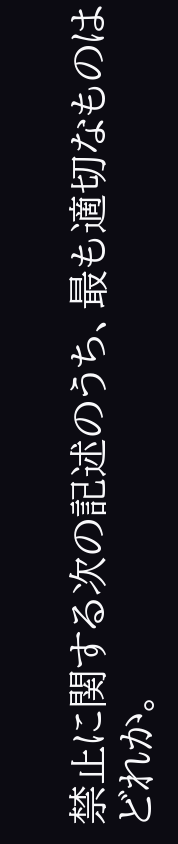禁止に関する次の記述のうち、最も適切なものはどれか。